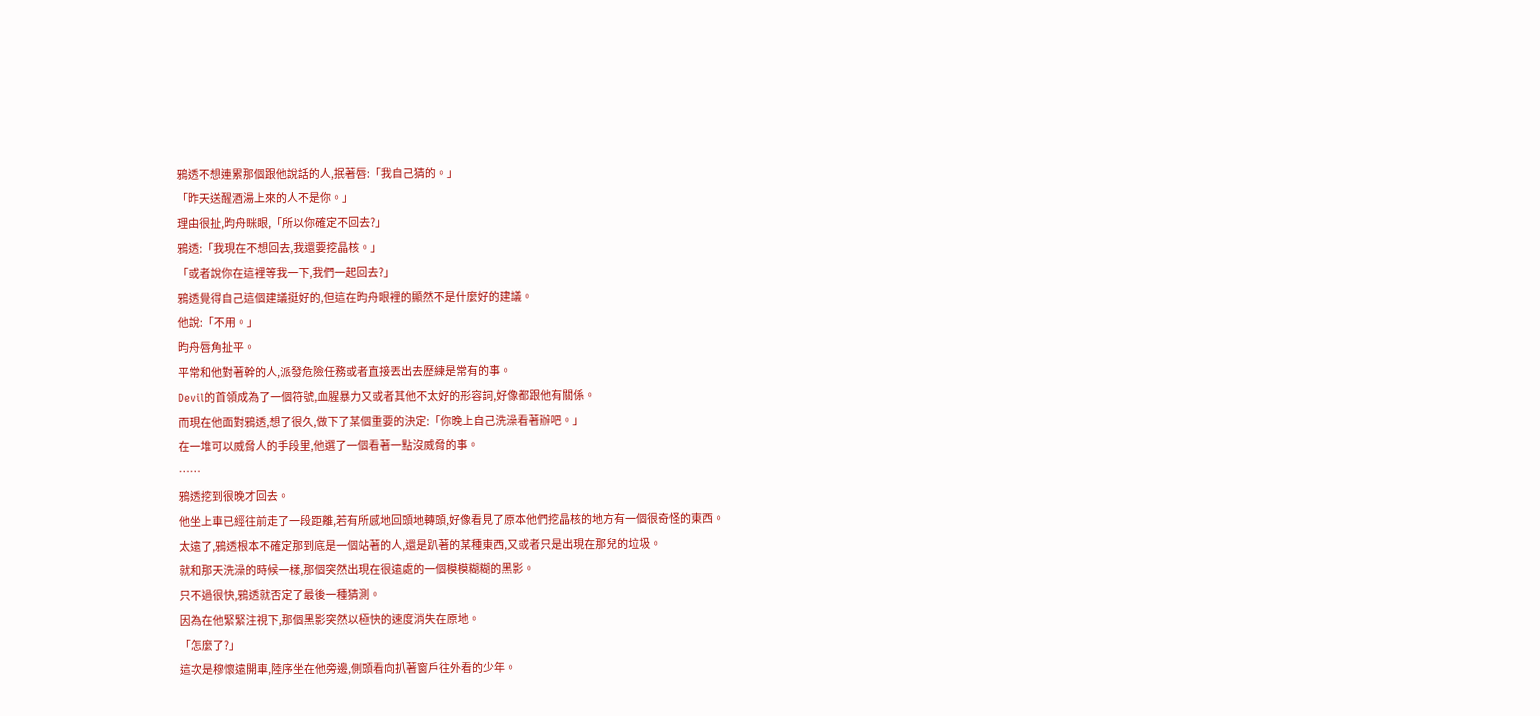鴉透不想連累那個跟他說話的人,抿著唇:「我自己猜的。」
「昨天送醒酒湯上來的人不是你。」
理由很扯,昀舟眯眼,「所以你確定不回去?」
鴉透:「我現在不想回去,我還要挖晶核。」
「或者說你在這裡等我一下,我們一起回去?」
鴉透覺得自己這個建議挺好的,但這在昀舟眼裡的顯然不是什麼好的建議。
他說:「不用。」
昀舟唇角扯平。
平常和他對著幹的人,派發危險任務或者直接丟出去歷練是常有的事。
Devil的首領成為了一個符號,血腥暴力又或者其他不太好的形容詞,好像都跟他有關係。
而現在他面對鴉透,想了很久,做下了某個重要的決定:「你晚上自己洗澡看著辦吧。」
在一堆可以威脅人的手段里,他選了一個看著一點沒威脅的事。
……
鴉透挖到很晚才回去。
他坐上車已經往前走了一段距離,若有所感地回頭地轉頭,好像看見了原本他們挖晶核的地方有一個很奇怪的東西。
太遠了,鴉透根本不確定那到底是一個站著的人,還是趴著的某種東西,又或者只是出現在那兒的垃圾。
就和那天洗澡的時候一樣,那個突然出現在很遠處的一個模模糊糊的黑影。
只不過很快,鴉透就否定了最後一種猜測。
因為在他緊緊注視下,那個黑影突然以極快的速度消失在原地。
「怎麼了?」
這次是穆懷遠開車,陸序坐在他旁邊,側頭看向扒著窗戶往外看的少年。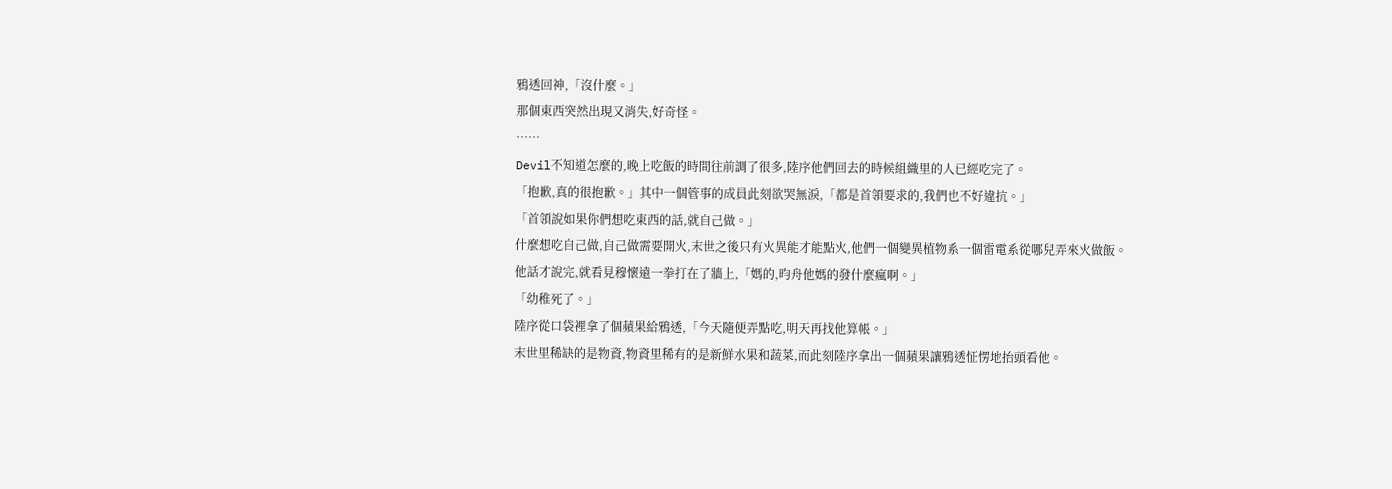鴉透回神,「沒什麼。」
那個東西突然出現又消失,好奇怪。
……
Devil不知道怎麼的,晚上吃飯的時間往前調了很多,陸序他們回去的時候組織里的人已經吃完了。
「抱歉,真的很抱歉。」其中一個管事的成員此刻欲哭無淚,「都是首領要求的,我們也不好違抗。」
「首領說如果你們想吃東西的話,就自己做。」
什麼想吃自己做,自己做需要開火,末世之後只有火異能才能點火,他們一個變異植物系一個雷電系從哪兒弄來火做飯。
他話才說完,就看見穆懷遠一拳打在了牆上,「媽的,昀舟他媽的發什麼瘋啊。」
「幼稚死了。」
陸序從口袋裡拿了個蘋果給鴉透,「今天隨便弄點吃,明天再找他算帳。」
末世里稀缺的是物資,物資里稀有的是新鮮水果和蔬菜,而此刻陸序拿出一個蘋果讓鴉透怔愣地抬頭看他。